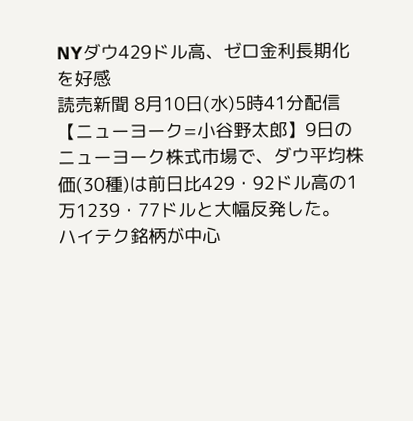NYダウ429ドル高、ゼロ金利長期化を好感
読売新聞 8月10日(水)5時41分配信
【ニューヨーク=小谷野太郎】9日のニューヨーク株式市場で、ダウ平均株価(30種)は前日比429・92ドル高の1万1239・77ドルと大幅反発した。
ハイテク銘柄が中心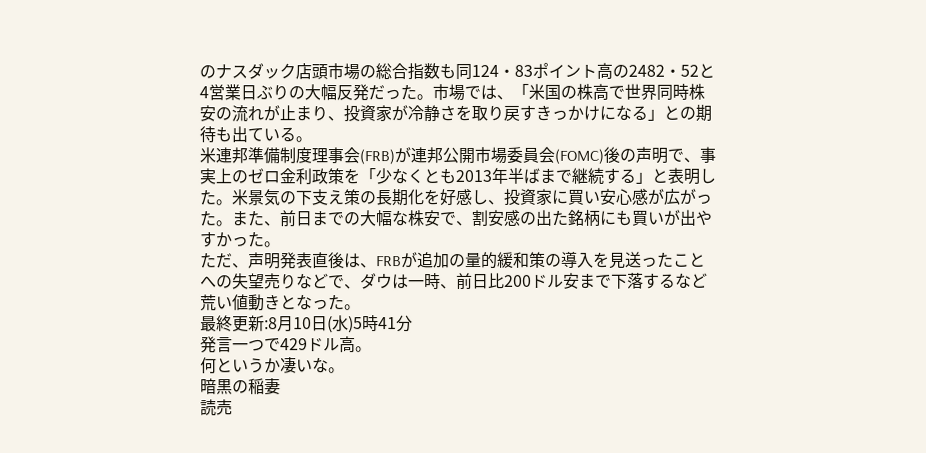のナスダック店頭市場の総合指数も同124・83ポイント高の2482・52と4営業日ぶりの大幅反発だった。市場では、「米国の株高で世界同時株安の流れが止まり、投資家が冷静さを取り戻すきっかけになる」との期待も出ている。
米連邦準備制度理事会(FRB)が連邦公開市場委員会(FOMC)後の声明で、事実上のゼロ金利政策を「少なくとも2013年半ばまで継続する」と表明した。米景気の下支え策の長期化を好感し、投資家に買い安心感が広がった。また、前日までの大幅な株安で、割安感の出た銘柄にも買いが出やすかった。
ただ、声明発表直後は、FRBが追加の量的緩和策の導入を見送ったことへの失望売りなどで、ダウは一時、前日比200ドル安まで下落するなど荒い値動きとなった。
最終更新:8月10日(水)5時41分
発言一つで429ドル高。
何というか凄いな。
暗黒の稲妻
読売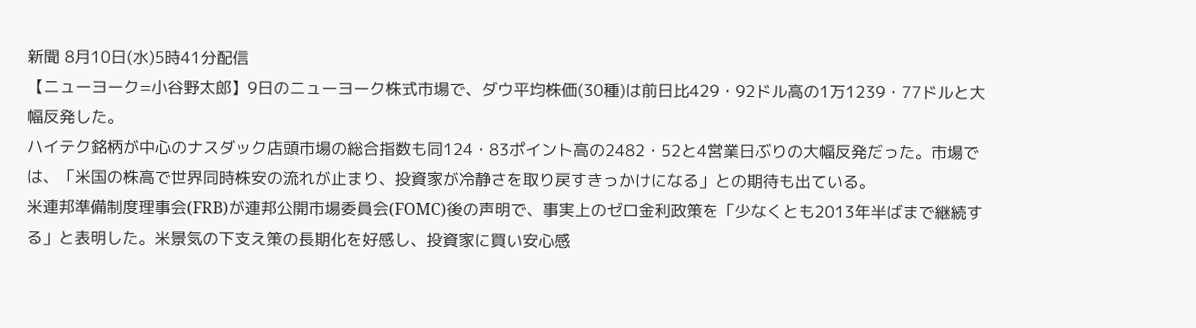新聞 8月10日(水)5時41分配信
【ニューヨーク=小谷野太郎】9日のニューヨーク株式市場で、ダウ平均株価(30種)は前日比429・92ドル高の1万1239・77ドルと大幅反発した。
ハイテク銘柄が中心のナスダック店頭市場の総合指数も同124・83ポイント高の2482・52と4営業日ぶりの大幅反発だった。市場では、「米国の株高で世界同時株安の流れが止まり、投資家が冷静さを取り戻すきっかけになる」との期待も出ている。
米連邦準備制度理事会(FRB)が連邦公開市場委員会(FOMC)後の声明で、事実上のゼロ金利政策を「少なくとも2013年半ばまで継続する」と表明した。米景気の下支え策の長期化を好感し、投資家に買い安心感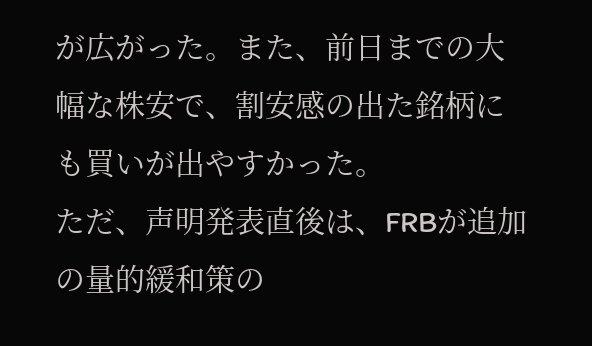が広がった。また、前日までの大幅な株安で、割安感の出た銘柄にも買いが出やすかった。
ただ、声明発表直後は、FRBが追加の量的緩和策の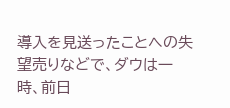導入を見送ったことへの失望売りなどで、ダウは一時、前日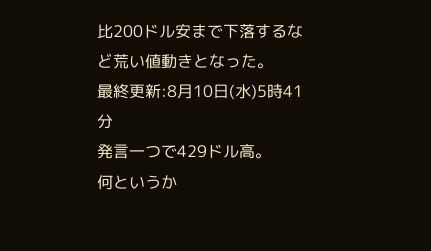比200ドル安まで下落するなど荒い値動きとなった。
最終更新:8月10日(水)5時41分
発言一つで429ドル高。
何というか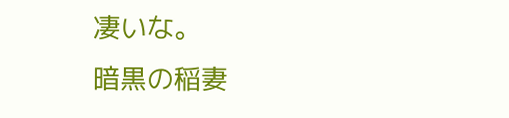凄いな。
暗黒の稲妻